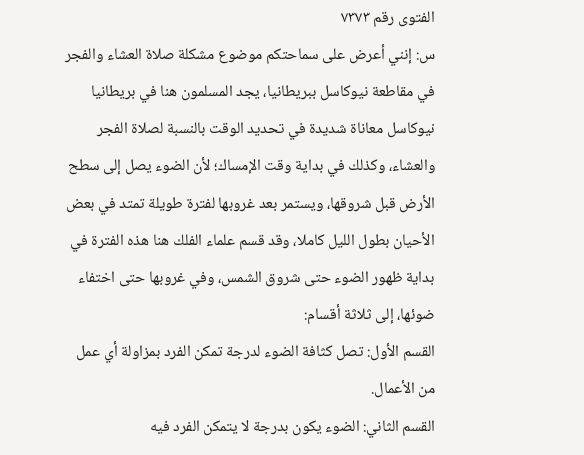الفتوى رقم ٧٣٧٣
س: إنني أعرض على سماحتكم موضوع مشكلة صلاة العشاء والفجر في مقاطعة نيوكاسل ببريطانيا، يجد المسلمون هنا في بريطانيا نيوكاسل معاناة شديدة في تحديد الوقت بالنسبة لصلاة الفجر والعشاء، وكذلك في بداية وقت الإمساك؛ لأن الضوء يصل إلى سطح الأرض قبل شروقها، ويستمر بعد غروبها لفترة طويلة تمتد في بعض الأحيان بطول الليل كاملا، وقد قسم علماء الفلك هنا هذه الفترة في بداية ظهور الضوء حتى شروق الشمس، وفي غروبها حتى اختفاء ضوئها، إلى ثلاثة أقسام:
القسم الأول: تصل كثافة الضوء لدرجة تمكن الفرد بمزاولة أي عمل من الأعمال.
القسم الثاني: الضوء يكون بدرجة لا يتمكن الفرد فيه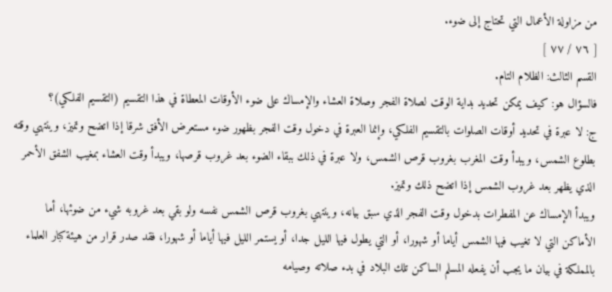من مزاولة الأعمال التي تحتاج إلى ضوء.
[ ٧٦ / ٧٧ ]
القسم الثالث: الظلام التام.
فالسؤال هو: كيف يمكن تحديد بداية الوقت لصلاة الفجر وصلاة العشاء والإمساك على ضوء الأوقات المعطاة في هذا التقسيم (التقسيم الفلكي)؟
ج: لا عبرة في تحديد أوقات الصلوات بالتقسيم الفلكي، وإنما العبرة في دخول وقت الفجر بظهور ضوء مستعرض الأفق شرقا إذا اتضح وتميز، وينتهي وقته بطلوع الشمس، ويبدأ وقت المغرب بغروب قرص الشمس، ولا عبرة في ذلك ببقاء الضوء بعد غروب قرصها، ويبدأ وقت العشاء بمغيب الشفق الأحمر الذي يظهر بعد غروب الشمس إذا اتضح ذلك وتميز.
ويبدأ الإمساك عن المفطرات بدخول وقت الفجر الذي سبق بيانه، وينتهي بغروب قرص الشمس نفسه ولو بقي بعد غروبه شيء من ضوئها، أما الأماكن التي لا تغيب فيها الشمس أياما أو شهورا، أو التي يطول فيها الليل جدا، أو يستمر الليل فيها أياما أو شهورا، فقد صدر قرار من هيئة كبار العلماء بالمملكة في بيان ما يجب أن يفعله المسلم الساكن تلك البلاد في بدء صلاته وصيامه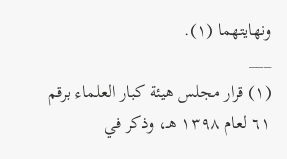ونهايتهما (١).
___
(١) قرار مجلس هيئة كبار العلماء برقم ٦١ لعام ١٣٩٨ هـ، وذكر في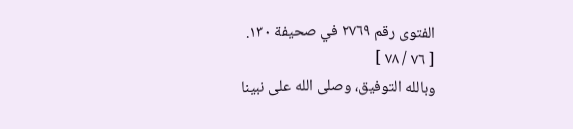الفتوى رقم ٢٧٦٩ في صحيفة ١٣٠.
[ ٧٦ / ٧٨ ]
وبالله التوفيق، وصلى الله على نبينا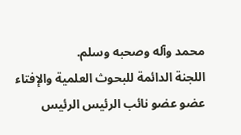محمد وآله وصحبه وسلم.
اللجنة الدائمة للبحوث العلمية والإفتاء
عضو عضو نائب الرئيس الرئيس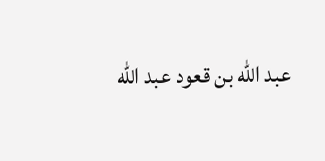عبد الله بن قعود عبد الله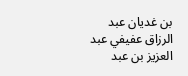بن غديان عبد الرزاق عفيفي عبد العزيز بن عبد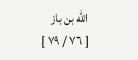الله بن باز
[ ٧٦ / ٧٩ ]